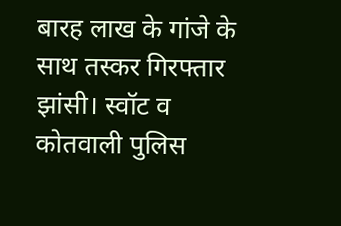बारह लाख के गांजे के साथ तस्कर गिरफ्तार
झांसी। स्वॉट व कोतवाली पुलिस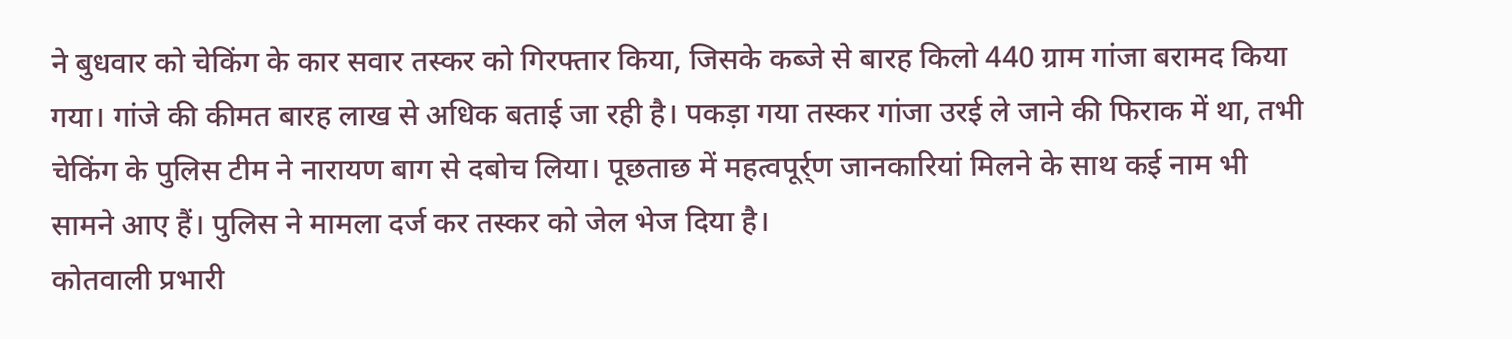ने बुधवार को चेकिंग के कार सवार तस्कर को गिरफ्तार किया, जिसके कब्जे से बारह किलो 440 ग्राम गांजा बरामद किया गया। गांजे की कीमत बारह लाख से अधिक बताई जा रही है। पकड़ा गया तस्कर गांजा उरई ले जाने की फिराक में था, तभी चेकिंग के पुलिस टीम ने नारायण बाग से दबोच लिया। पूछताछ में महत्वपूर्र्ण जानकारियां मिलने के साथ कई नाम भी सामने आए हैं। पुलिस ने मामला दर्ज कर तस्कर को जेल भेज दिया है।
कोतवाली प्रभारी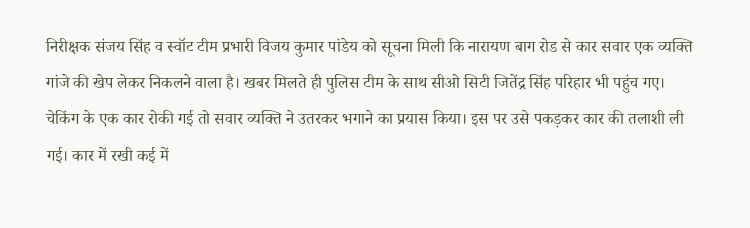निरीक्षक संजय सिंह व स्वॉट टीम प्रभारी विजय कुमार पांडेय को सूचना मिली कि नारायण बाग रोड से कार सवार एक व्यक्ति गांजे की खेप लेकर निकलने वाला है। खबर मिलते ही पुलिस टीम के साथ सीओ सिटी जितेंद्र सिंह परिहार भी पहुंच गए। चेकिंग के एक कार रोकी गई तो सवार व्यक्ति ने उतरकर भगाने का प्रयास किया। इस पर उसे पकड़कर कार की तलाशी ली गई। कार में रखी कई में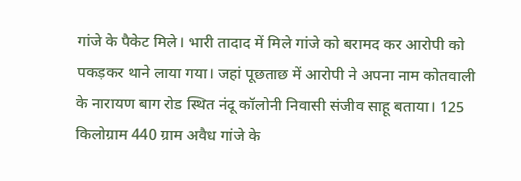गांजे के पैकेट मिले। भारी तादाद में मिले गांजे को बरामद कर आरोपी को पकड़कर थाने लाया गया। जहां पूछताछ में आरोपी ने अपना नाम कोतवाली के नारायण बाग रोड स्थित नंदू कॉलोनी निवासी संजीव साहू बताया। 125 किलोग्राम 440 ग्राम अवैध गांजे के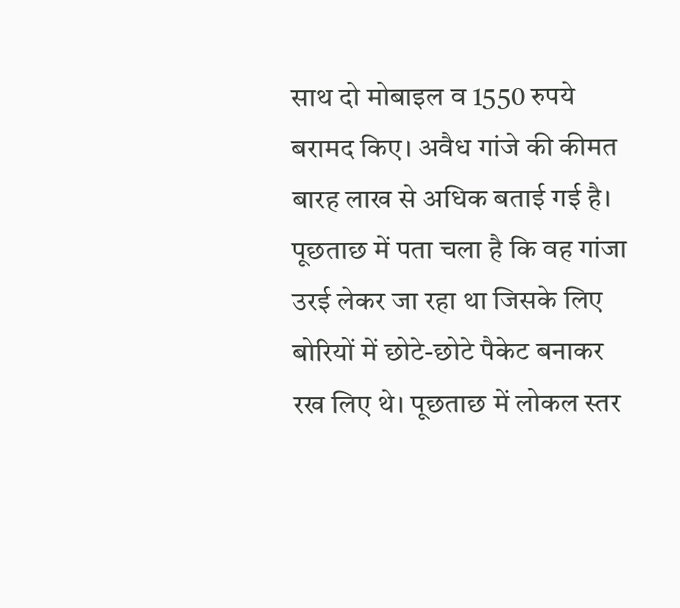साथ दो मोबाइल व 1550 रुपये बरामद किए। अवैध गांजे की कीमत बारह लाख से अधिक बताई गई है।
पूछताछ में पता चला है कि वह गांजा उरई लेकर जा रहा था जिसके लिए बोरियों में छोटे-छोटे पैकेट बनाकर रख लिए थे। पूछताछ में लोकल स्तर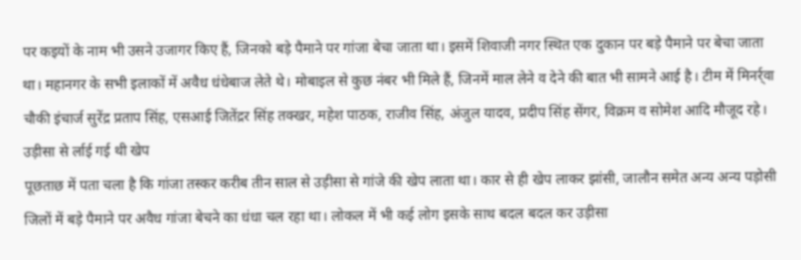पर कइयों के नाम भी उसने उजागर किए हैं, जिनको बड़े पैमाने पर गांजा बेचा जाता था। इसमें शिवाजी नगर स्थित एक दुकान पर बड़े पैमाने पर बेचा जाता था। महानगर के सभी इलाकों में अवैध धंधेबाज लेते थे। मोबाइल से कुछ नंबर भी मिले हैं, जिनमें माल लेने व देने की बात भी सामने आई है। टीम में मिनर्र्वा चौकी इंचार्ज सुरेंद्र प्रताप सिंह, एसआई जितेंद्रर सिंह तक्खर, महेश पाठक, राजीव सिंह, अंजुल यादव, प्रदीप सिंह सेंगर, विक्रम व सोमेश आदि मौजूद रहे।
उड़ीसा से र्लाई गई थी खेप
पूछताछ में पता चला है कि गांजा तस्कर करीब तीन साल से उड़ीसा से गांजे की खेप लाता था। कार से ही खेप लाकर झांसी, जालौन समेत अन्य अन्य पड़ोसी जिलों में बड़े पैमाने पर अवैध गांजा बेचने का धंधा चल रहा था। लोकल में भी कई लोग इसके साथ बदल बदल कर उड़ीसा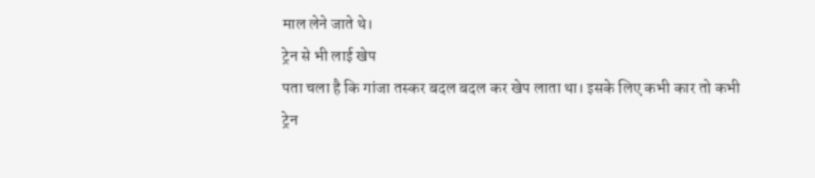माल लेने जाते थे।
ट्रेन से भी लाई खेप
पता चला है कि गांजा तस्कर बदल बदल कर खेप लाता था। इसके लिए कभी कार तो कभी ट्रेन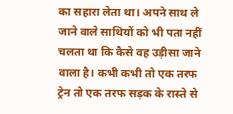का सहारा लेता था। अपने साथ ले जाने वाले साथियों को भी पता नहीं चलता था कि कैसे वह उड़ीसा जाने वाला है। कभी कभी तो एक तरफ ट्रेन तो एक तरफ सड़क के रास्ते से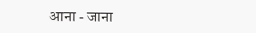आना - जाना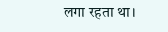लगा रहता था।